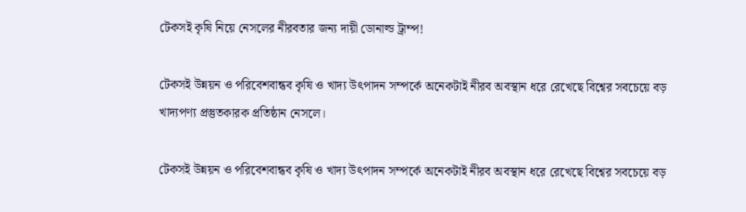টেকসই কৃষি নিয়ে নেসলের নীরবতার জন্য দায়ী ডোনাল্ড ট্রাম্প!

টেকসই উন্নয়ন ও পরিবেশবান্ধব কৃষি ও খাদ্য উৎপাদন সম্পর্কে অনেকটাই নীরব অবস্থান ধরে রেখেছে বিশ্বের সবচেয়ে বড় খাদ্যপণ্য প্রস্তুতকারক প্রতিষ্ঠান নেসলে।

টেকসই উন্নয়ন ও পরিবেশবান্ধব কৃষি ও খাদ্য উৎপাদন সম্পর্কে অনেকটাই নীরব অবস্থান ধরে রেখেছে বিশ্বের সবচেয়ে বড়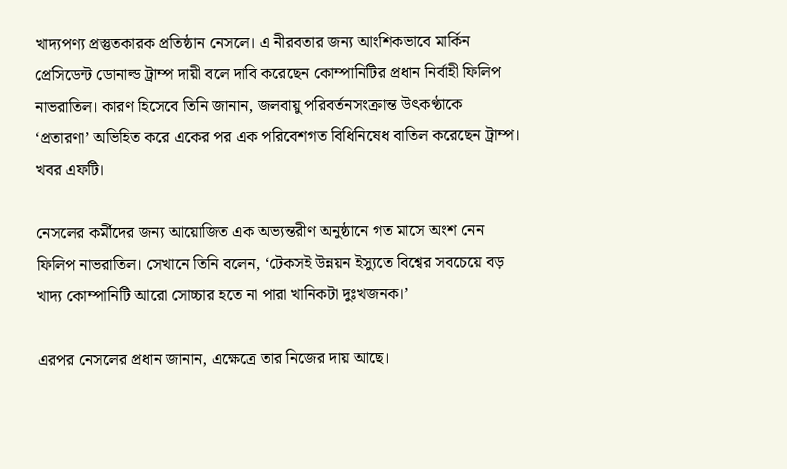খাদ্যপণ্য প্রস্তুতকারক প্রতিষ্ঠান নেসলে। এ নীরবতার জন্য আংশিকভাবে মার্কিন প্রেসিডেন্ট ডোনাল্ড ট্রাম্প দায়ী বলে দাবি করেছেন কোম্পানিটির প্রধান নির্বাহী ফিলিপ নাভরাতিল। কারণ হিসেবে তিনি জানান, জলবায়ু পরিবর্তনসংক্রান্ত উৎকণ্ঠাকে ‘প্রতারণা’ অভিহিত করে একের পর এক পরিবেশগত বিধিনিষেধ বাতিল করেছেন ট্রাম্প। খবর এফটি।

নেসলের কর্মীদের জন্য আয়োজিত এক অভ্যন্তরীণ অনুষ্ঠানে গত মাসে অংশ নেন ফিলিপ নাভরাতিল। সেখানে তিনি বলেন, ‘টেকসই উন্নয়ন ইস্যুতে বিশ্বের সবচেয়ে বড় খাদ্য কোম্পানিটি আরো সোচ্চার হতে না পারা খানিকটা দুঃখজনক।’

এরপর নেসলের প্রধান জানান, এক্ষেত্রে তার নিজের দায় আছে।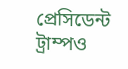প্রেসিডেন্ট ট্রাম্পও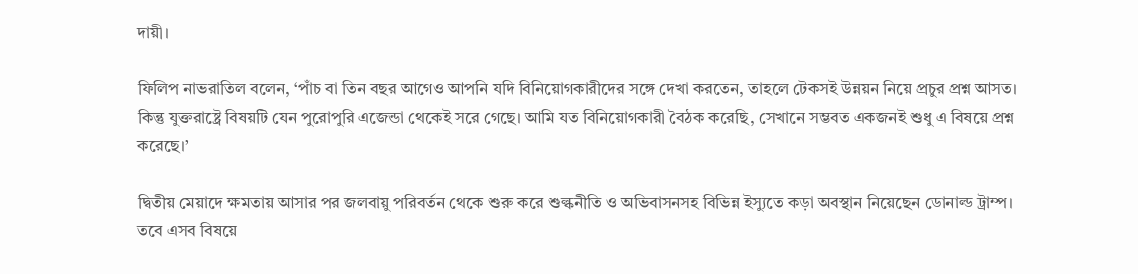দায়ী।

ফিলিপ নাভরাতিল বলেন, ‘পাঁচ বা তিন বছর আগেও আপনি যদি বিনিয়োগকারীদের সঙ্গে দেখা করতেন, তাহলে টেকসই উন্নয়ন নিয়ে প্রচুর প্রশ্ন আসত। কিন্তু যুক্তরাষ্ট্রে বিষয়টি যেন পুরোপুরি এজেন্ডা থেকেই সরে গেছে। আমি যত বিনিয়োগকারী বৈঠক করেছি, সেখানে সম্ভবত একজনই শুধু এ বিষয়ে প্রশ্ন করেছে।’

দ্বিতীয় মেয়াদে ক্ষমতায় আসার পর জলবায়ু পরিবর্তন থেকে শুরু করে শুল্কনীতি ও অভিবাসনসহ বিভিন্ন ইস্যুতে কড়া অবস্থান নিয়েছেন ডোনাল্ড ট্রাম্প। তবে এসব বিষয়ে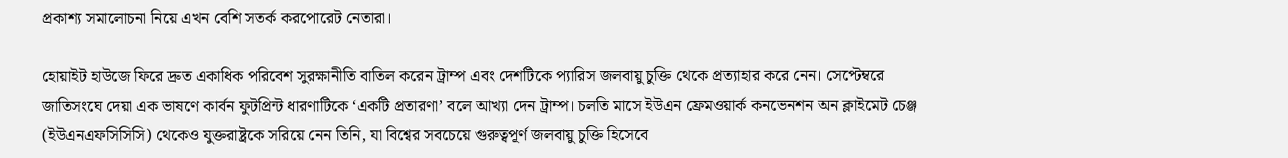প্রকাশ্য সমালোচনা নিয়ে এখন বেশি সতর্ক করপোরেট নেতারা।

হোয়াইট হাউজে ফিরে দ্রুত একাধিক পরিবেশ সুরক্ষানীতি বাতিল করেন ট্রাম্প এবং দেশটিকে প্যারিস জলবায়ু চুক্তি থেকে প্রত্যাহার করে নেন। সেপ্টেম্বরে জাতিসংঘে দেয়া এক ভাষণে কার্বন ফুটপ্রিন্ট ধারণাটিকে ‘একটি প্রতারণা’ বলে আখ্যা দেন ট্রাম্প। চলতি মাসে ইউএন ফ্রেমওয়ার্ক কনভেনশন অন ক্লাইমেট চেঞ্জ (ইউএনএফসিসিসি) থেকেও যুক্তরাষ্ট্রকে সরিয়ে নেন তিনি, যা বিশ্বের সবচেয়ে গুরুত্বপূর্ণ জলবায়ু চুক্তি হিসেবে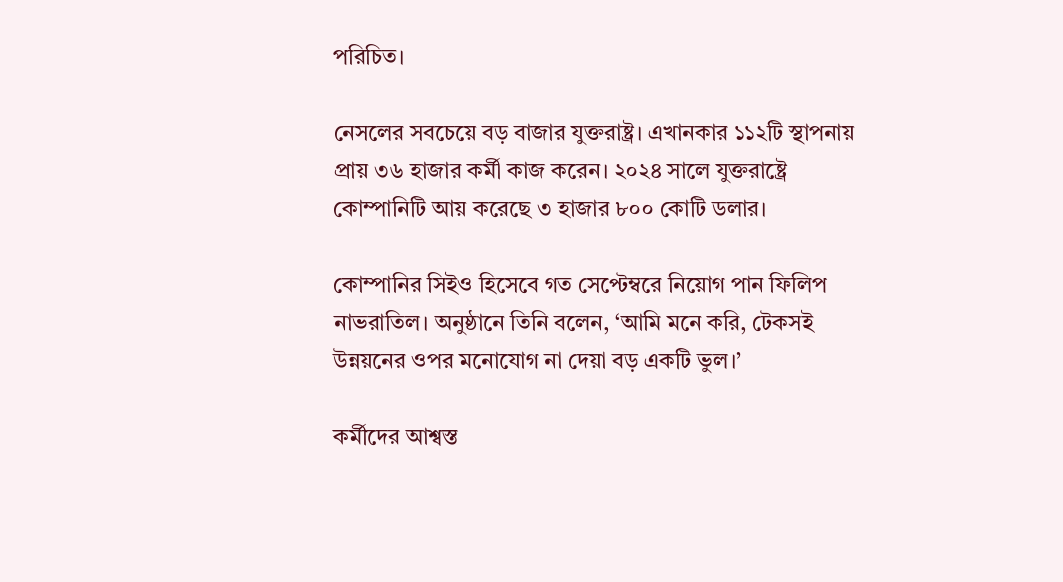পরিচিত।

নেসলের সবচেয়ে বড় বাজার যুক্তরাষ্ট্র। এখানকার ১১২টি স্থাপনায় প্রায় ৩৬ হাজার কর্মী কাজ করেন। ২০২৪ সালে যুক্তরাষ্ট্রে কোম্পানিটি আয় করেছে ৩ হাজার ৮০০ কোটি ডলার।

কোম্পানির সিইও হিসেবে গত সেপ্টেম্বরে নিয়োগ পান ফিলিপ নাভরাতিল। অনুষ্ঠানে তিনি বলেন, ‘আমি মনে করি, টেকসই উন্নয়নের ওপর মনোযোগ না দেয়া বড় একটি ভুল।’

কর্মীদের আশ্বস্ত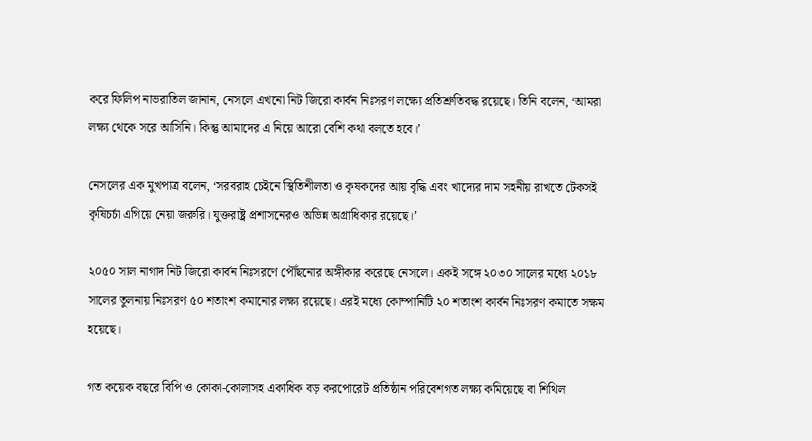করে ফিলিপ নাভরাতিল জানান, নেসলে এখনো নিট জিরো কার্বন নিঃসরণ লক্ষ্যে প্রতিশ্রুতিবদ্ধ রয়েছে। তিনি বলেন, ‘আমরা লক্ষ্য থেকে সরে আসিনি। কিন্তু আমাদের এ নিয়ে আরো বেশি কথা বলতে হবে।’

নেসলের এক মুখপাত্র বলেন, ‘সরবরাহ চেইনে স্থিতিশীলতা ও কৃষকদের আয় বৃদ্ধি এবং খাদ্যের দাম সহনীয় রাখতে টেকসই কৃষিচর্চা এগিয়ে নেয়া জরুরি। যুক্তরাষ্ট্র প্রশাসনেরও অভিন্ন অগ্রাধিকার রয়েছে।’

২০৫০ সাল নাগাদ নিট জিরো কার্বন নিঃসরণে পৌঁছনোর অঙ্গীকার করেছে নেসলে। একই সঙ্গে ২০৩০ সালের মধ্যে ২০১৮ সালের তুলনায় নিঃসরণ ৫০ শতাংশ কমানোর লক্ষ্য রয়েছে। এরই মধ্যে কোম্পানিটি ২০ শতাংশ কার্বন নিঃসরণ কমাতে সক্ষম হয়েছে।

গত কয়েক বছরে বিপি ও কোকা-কোলাসহ একাধিক বড় করপোরেট প্রতিষ্ঠান পরিবেশগত লক্ষ্য কমিয়েছে বা শিথিল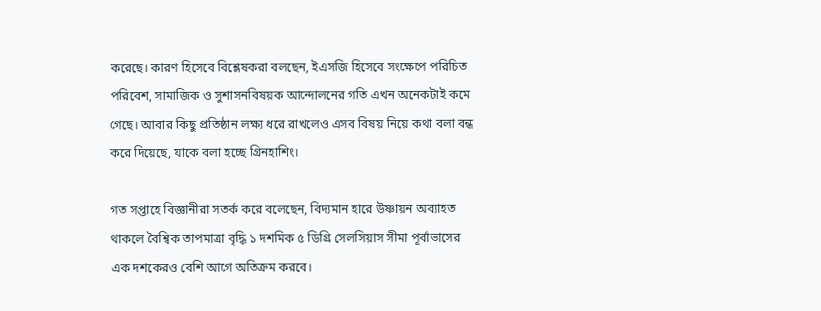করেছে। কারণ হিসেবে বিশ্লেষকরা বলছেন, ইএসজি হিসেবে সংক্ষেপে পরিচিত পরিবেশ, সামাজিক ও সুশাসনবিষয়ক আন্দোলনের গতি এখন অনেকটাই কমে গেছে। আবার কিছু প্রতিষ্ঠান লক্ষ্য ধরে রাখলেও এসব বিষয় নিয়ে কথা বলা বন্ধ করে দিয়েছে, যাকে বলা হচ্ছে গ্রিনহাশিং।

গত সপ্তাহে বিজ্ঞানীরা সতর্ক করে বলেছেন, বিদ্যমান হারে উষ্ণায়ন অব্যাহত থাকলে বৈশ্বিক তাপমাত্রা বৃদ্ধি ১ দশমিক ৫ ডিগ্রি সেলসিয়াস সীমা পূর্বাভাসের এক দশকেরও বেশি আগে অতিক্রম করবে।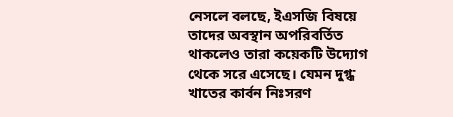নেসলে বলছে, ইএসজি বিষয়ে তাদের অবস্থান অপরিবর্তিত থাকলেও তারা কয়েকটি উদ্যোগ থেকে সরে এসেছে। যেমন দুগ্ধ খাতের কার্বন নিঃসরণ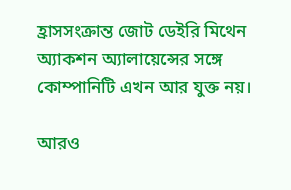হ্রাসসংক্রান্ত জোট ডেইরি মিথেন অ্যাকশন অ্যালায়েন্সের সঙ্গে কোম্পানিটি এখন আর যুক্ত নয়।

আরও